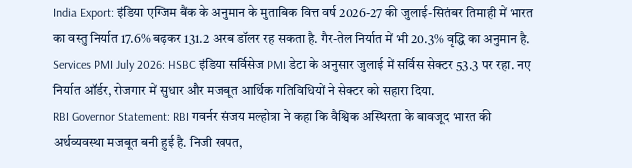India Export: इंडिया एग्जिम बैंक के अनुमान के मुताबिक वित्त वर्ष 2026-27 की जुलाई-सितंबर तिमाही में भारत का वस्तु निर्यात 17.6% बढ़कर 131.2 अरब डॉलर रह सकता है. गैर-तेल निर्यात में भी 20.3% वृद्धि का अनुमान है.
Services PMI July 2026: HSBC इंडिया सर्विसेज PMI डेटा के अनुसार जुलाई में सर्विस सेक्टर 53.3 पर रहा. नए निर्यात ऑर्डर, रोजगार में सुधार और मजबूत आर्थिक गतिविधियों ने सेक्टर को सहारा दिया.
RBI Governor Statement: RBI गवर्नर संजय मल्होत्रा ने कहा कि वैश्विक अस्थिरता के बावजूद भारत की अर्थव्यवस्था मजबूत बनी हुई है. निजी खपत,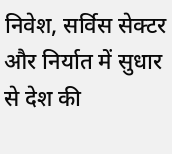निवेश, सर्विस सेक्टर और निर्यात में सुधार से देश की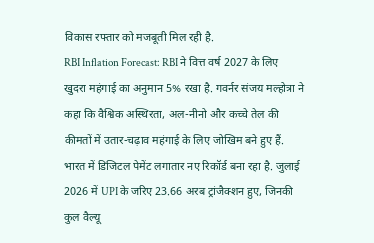विकास रफ्तार को मजबूती मिल रही है.
RBI Inflation Forecast: RBI ने वित्त वर्ष 2027 के लिए खुदरा महंगाई का अनुमान 5% रखा है. गवर्नर संजय मल्होत्रा ने कहा कि वैश्विक अस्थिरता, अल-नीनो और कच्चे तेल की कीमतों में उतार-चढ़ाव महंगाई के लिए जोखिम बने हुए हैं.
भारत में डिजिटल पेमेंट लगातार नए रिकॉर्ड बना रहा है. जुलाई 2026 में UPI के जरिए 23.66 अरब ट्रांजैक्शन हुए, जिनकी कुल वैल्यू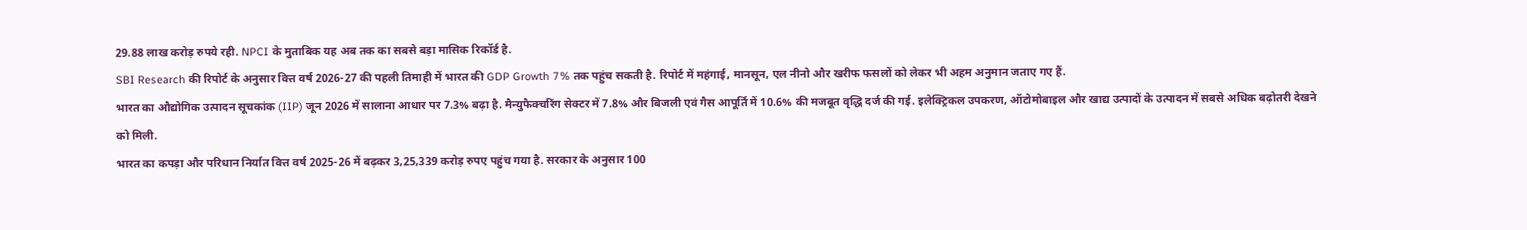29.88 लाख करोड़ रुपये रही. NPCI के मुताबिक यह अब तक का सबसे बड़ा मासिक रिकॉर्ड है.
SBI Research की रिपोर्ट के अनुसार वित्त वर्ष 2026-27 की पहली तिमाही में भारत की GDP Growth 7% तक पहुंच सकती है. रिपोर्ट में महंगाई, मानसून, एल नीनो और खरीफ फसलों को लेकर भी अहम अनुमान जताए गए हैं.
भारत का औद्योगिक उत्पादन सूचकांक (IIP) जून 2026 में सालाना आधार पर 7.3% बढ़ा है. मैन्युफैक्चरिंग सेक्टर में 7.8% और बिजली एवं गैस आपूर्ति में 10.6% की मजबूत वृद्धि दर्ज की गई. इलेक्ट्रिकल उपकरण, ऑटोमोबाइल और खाद्य उत्पादों के उत्पादन में सबसे अधिक बढ़ोतरी देखने को मिली.
भारत का कपड़ा और परिधान निर्यात वित्त वर्ष 2025-26 में बढ़कर 3,25,339 करोड़ रुपए पहुंच गया है. सरकार के अनुसार 100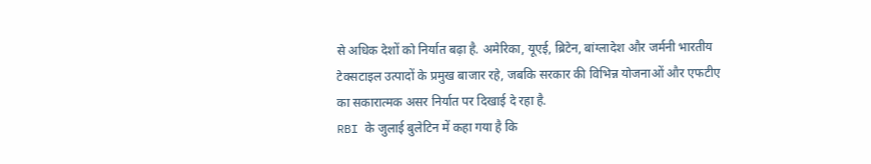से अधिक देशों को निर्यात बढ़ा है. अमेरिका, यूएई, ब्रिटेन, बांग्लादेश और जर्मनी भारतीय टेक्सटाइल उत्पादों के प्रमुख बाजार रहे, जबकि सरकार की विभिन्न योजनाओं और एफटीए का सकारात्मक असर निर्यात पर दिखाई दे रहा है.
RBI के जुलाई बुलेटिन में कहा गया है कि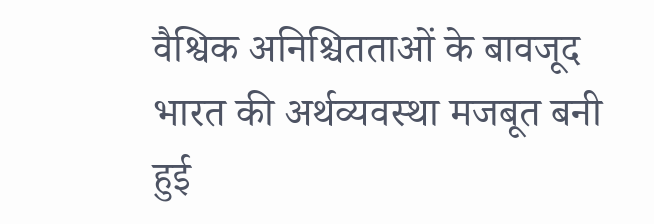वैश्विक अनिश्चितताओं के बावजूद भारत की अर्थव्यवस्था मजबूत बनी हुई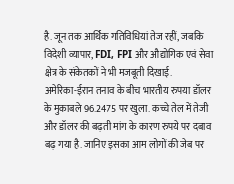है. जून तक आर्थिक गतिविधियां तेज रहीं, जबकि विदेशी व्यापार, FDI, FPI और औद्योगिक एवं सेवा क्षेत्र के संकेतकों ने भी मजबूती दिखाई.
अमेरिका-ईरान तनाव के बीच भारतीय रुपया डॉलर के मुकाबले 96.2475 पर खुला. कच्चे तेल में तेजी और डॉलर की बढ़ती मांग के कारण रुपये पर दबाव बढ़ गया है. जानिए इसका आम लोगों की जेब पर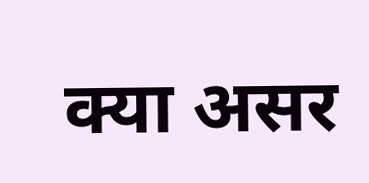क्या असर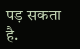पड़ सकता है.